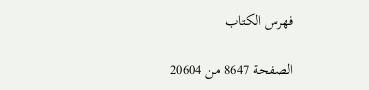فهرس الكتاب

الصفحة 8647 من 20604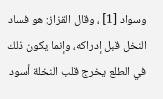وسواد [1] ، وقال القزاز: هو فساد النخل قبل إدراكه، وإنما يكون ذلك في الطلع يخرج قلب النخلة أسود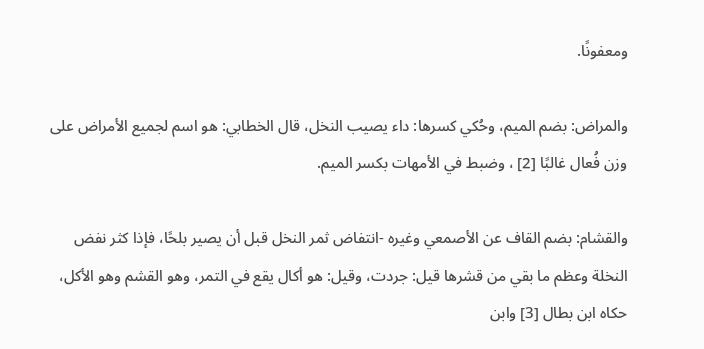ومعفونًا.

والمراض: بضم الميم، وحُكي كسرها: داء يصيب النخل، قال الخطابي: هو اسم لجميع الأمراض على وزن فُعال غالبًا [2] ، وضبط في الأمهات بكسر الميم.

والقشام: بضم القاف عن الأصمعي وغيره -انتفاض ثمر النخل قبل أن يصير بلحًا، فإذا كثر نفض النخلة وعظم ما بقي من قشرها قيل: جردت، وقيل: هو أكال يقع في التمر، وهو القشم وهو الأكل، حكاه ابن بطال [3] وابن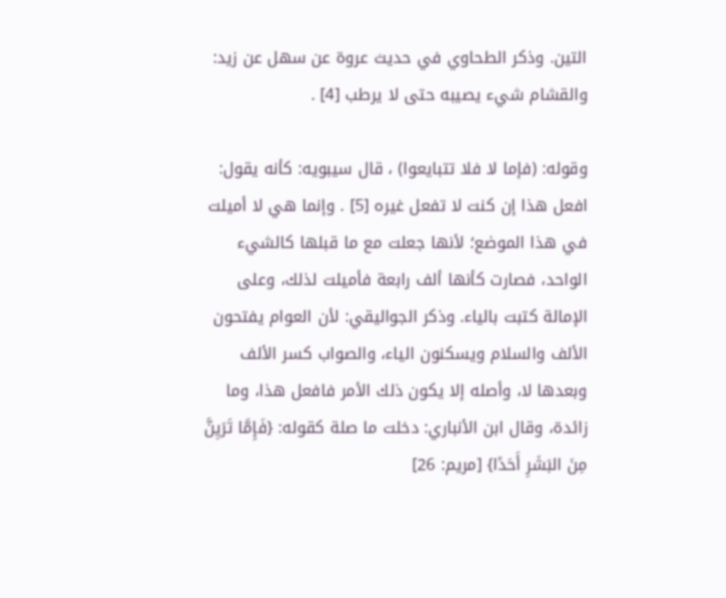التين. وذكر الطحاوي في حديث عروة عن سهل عن زيد: والقشام شيء يصيبه حتى لا يرطب [4] .

وقوله: (فإما لا فلا تتبايعوا) ، قال سيبويه: كأنه يقول: افعل هذا إن كنت لا تفعل غيره [5] . وإنما هي لا أميلت في هذا الموضع؛ لأنها جعلت مع ما قبلها كالشيء الواحد، فصارت كأنها ألف رابعة فأميلت لذلك، وعلى الإمالة كتبت بالياء. وذكر الجواليقي: لأن العوام يفتحون الألف والسلام ويسكنون الياء، والصواب كسر الألف وبعدها لا، وأصله إلا يكون ذلك الأمر فافعل هذا، وما زائدة، وقال ابن الأنباري: دخلت ما صلة كقوله: {فَإِمَّا تَرَيِنَّ مِنَ البَشَرِ أَحَدًا} [مريم: 26]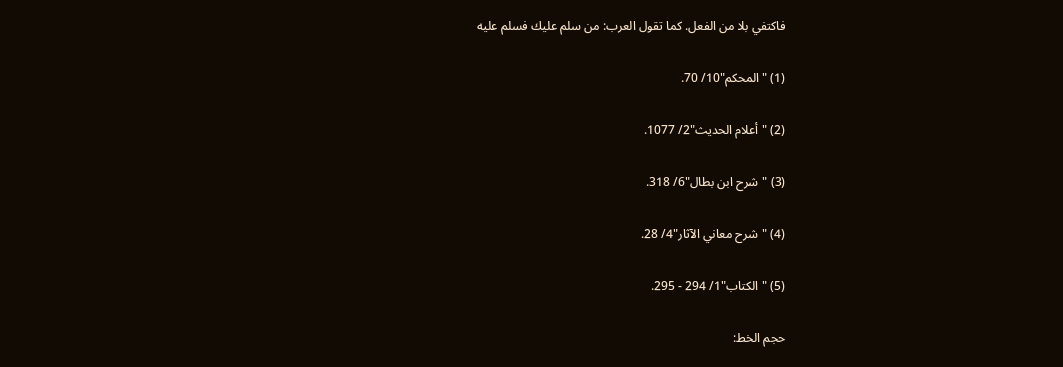فاكتفي بلا من الفعل. كما تقول العرب: من سلم عليك فسلم عليه

(1) "المحكم"10/ 70.

(2) "أعلام الحديث"2/ 1077.

(3) "شرح ابن بطال"6/ 318.

(4) "شرح معاني الآثار"4/ 28.

(5) "الكتاب"1/ 294 - 295.

حجم الخط: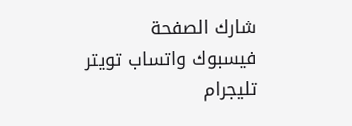شارك الصفحة
فيسبوك واتساب تويتر تليجرام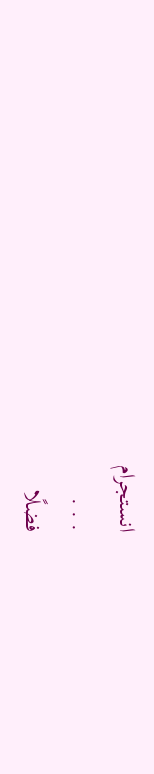انستجرام
. . .
فضلًا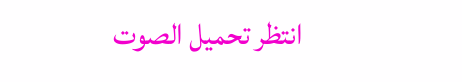انتظر تحميل الصوت